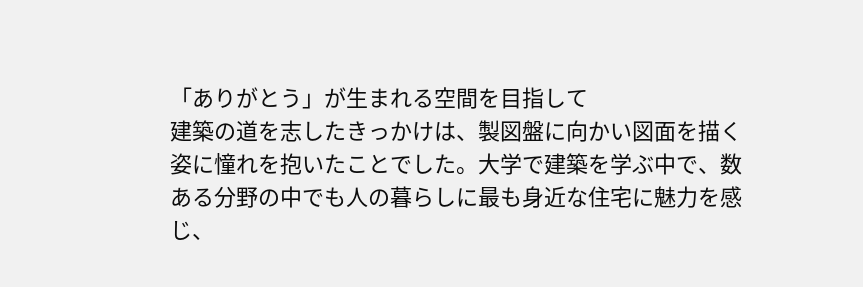「ありがとう」が生まれる空間を目指して
建築の道を志したきっかけは、製図盤に向かい図面を描く姿に憧れを抱いたことでした。大学で建築を学ぶ中で、数ある分野の中でも人の暮らしに最も身近な住宅に魅力を感じ、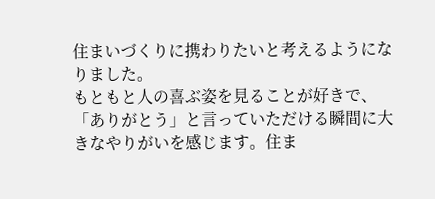住まいづくりに携わりたいと考えるようになりました。
もともと人の喜ぶ姿を見ることが好きで、「ありがとう」と言っていただける瞬間に大きなやりがいを感じます。住ま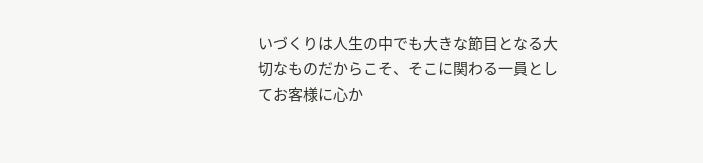いづくりは人生の中でも大きな節目となる大切なものだからこそ、そこに関わる一員としてお客様に心か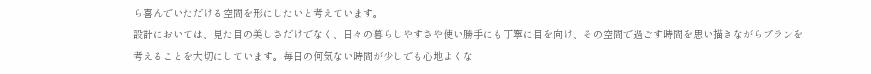ら喜んでいただける空間を形にしたいと考えています。
設計においては、見た目の美しさだけでなく、日々の暮らしやすさや使い勝手にも丁寧に目を向け、その空間で過ごす時間を思い描きながらプランを考えることを大切にしています。毎日の何気ない時間が少しでも心地よくな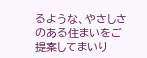るような、やさしさのある住まいをご提案してまいり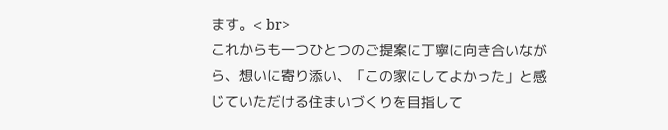ます。< br>
これからも一つひとつのご提案に丁寧に向き合いながら、想いに寄り添い、「この家にしてよかった」と感じていただける住まいづくりを目指して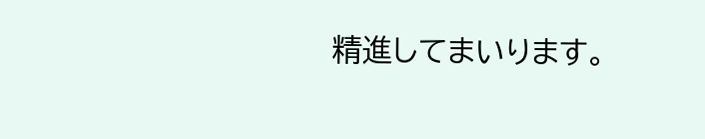精進してまいります。